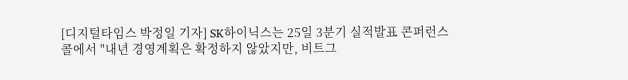[디지털타임스 박정일 기자] SK하이닉스는 25일 3분기 실적발표 콘퍼런스콜에서 "내년 경영계획은 확정하지 않았지만, 비트그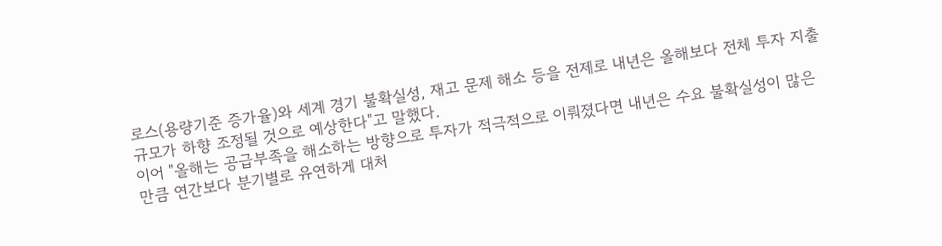로스(용량기준 증가율)와 세계 경기 불확실성, 재고 문제 해소 등을 전제로 내년은 올해보다 전체 투자 지출규모가 하향 조정될 것으로 예상한다"고 말했다.
이어 "올해는 공급부족을 해소하는 방향으로 투자가 적극적으로 이뤄졌다면 내년은 수요 불확실성이 많은 만큼 연간보다 분기별로 유연하게 대처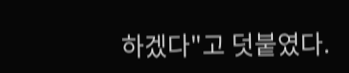하겠다"고 덧붙였다.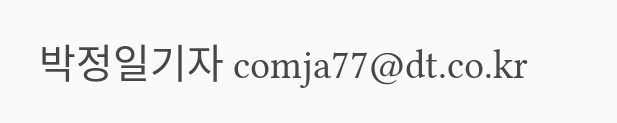박정일기자 comja77@dt.co.kr